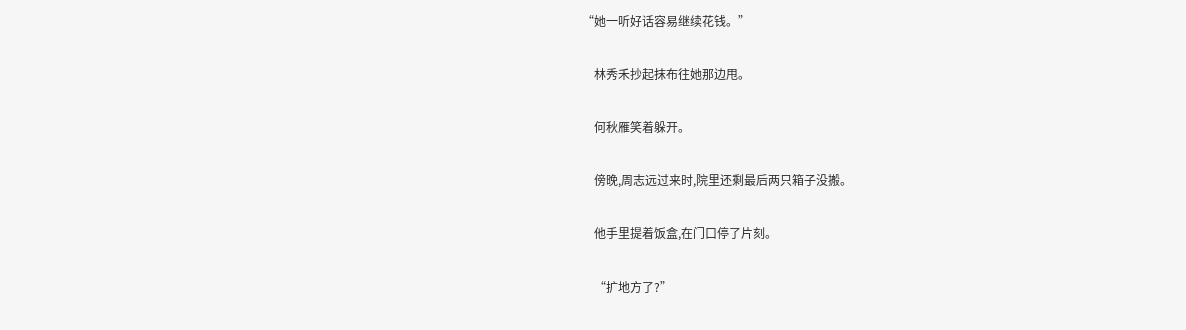“她一听好话容易继续花钱。”

    林秀禾抄起抹布往她那边甩。

    何秋雁笑着躲开。

    傍晚,周志远过来时,院里还剩最后两只箱子没搬。

    他手里提着饭盒,在门口停了片刻。

    “扩地方了?”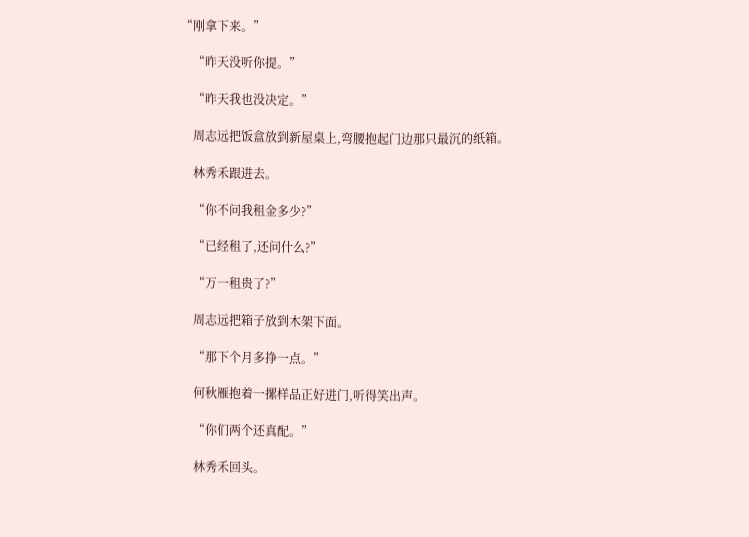“刚拿下来。”

    “昨天没听你提。”

    “昨天我也没决定。”

    周志远把饭盒放到新屋桌上,弯腰抱起门边那只最沉的纸箱。

    林秀禾跟进去。

    “你不问我租金多少?”

    “已经租了,还问什么?”

    “万一租贵了?”

    周志远把箱子放到木架下面。

    “那下个月多挣一点。”

    何秋雁抱着一摞样品正好进门,听得笑出声。

    “你们两个还真配。”

    林秀禾回头。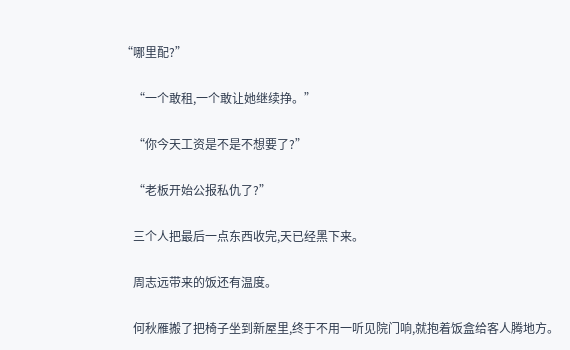“哪里配?”

    “一个敢租,一个敢让她继续挣。”

    “你今天工资是不是不想要了?”

    “老板开始公报私仇了?”

    三个人把最后一点东西收完,天已经黑下来。

    周志远带来的饭还有温度。

    何秋雁搬了把椅子坐到新屋里,终于不用一听见院门响,就抱着饭盒给客人腾地方。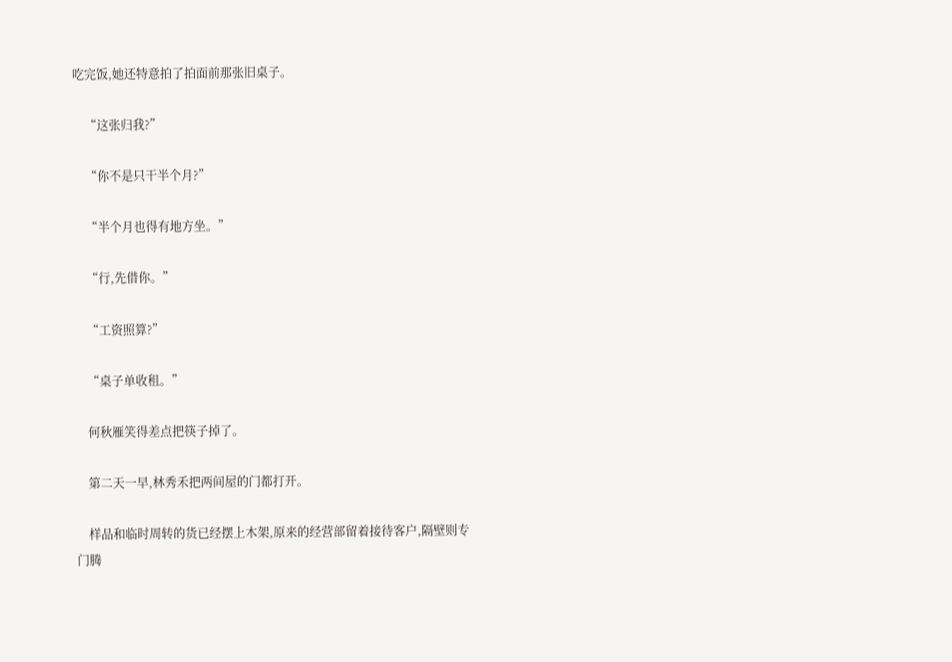吃完饭,她还特意拍了拍面前那张旧桌子。

    “这张归我?”

    “你不是只干半个月?”

    “半个月也得有地方坐。”

    “行,先借你。”

    “工资照算?”

    “桌子单收租。”

    何秋雁笑得差点把筷子掉了。

    第二天一早,林秀禾把两间屋的门都打开。

    样品和临时周转的货已经摆上木架,原来的经营部留着接待客户,隔壁则专门腾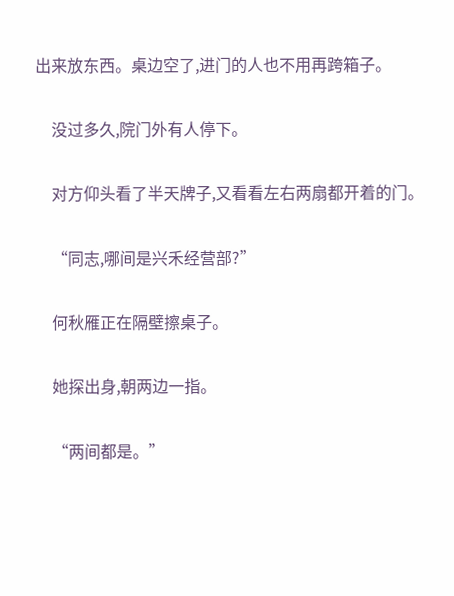出来放东西。桌边空了,进门的人也不用再跨箱子。

    没过多久,院门外有人停下。

    对方仰头看了半天牌子,又看看左右两扇都开着的门。

    “同志,哪间是兴禾经营部?”

    何秋雁正在隔壁擦桌子。

    她探出身,朝两边一指。

    “两间都是。”